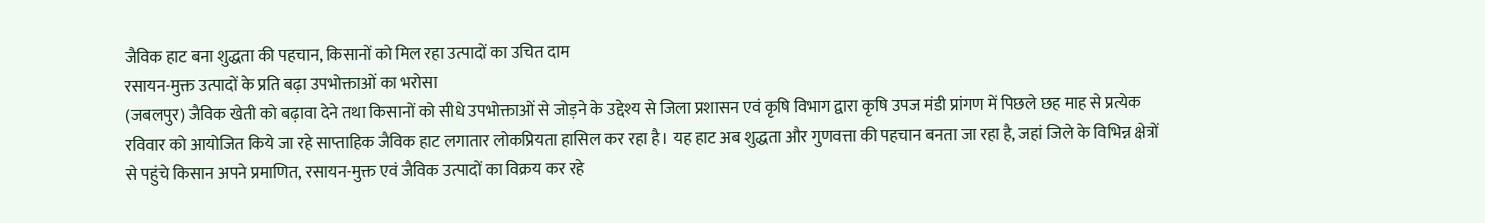जैविक हाट बना शुद्धता की पहचान, किसानों को मिल रहा उत्पादों का उचित दाम
रसायन-मुक्त उत्पादों के प्रति बढ़ा उपभोक्ताओं का भरोसा
(जबलपुर) जैविक खेती को बढ़ावा देने तथा किसानों को सीधे उपभोक्ताओं से जोड़ने के उद्देश्य से जिला प्रशासन एवं कृषि विभाग द्वारा कृषि उपज मंडी प्रांगण में पिछले छह माह से प्रत्येक रविवार को आयोजित किये जा रहे साप्ताहिक जैविक हाट लगातार लोकप्रियता हासिल कर रहा है। यह हाट अब शुद्धता और गुणवत्ता की पहचान बनता जा रहा है, जहां जिले के विभिन्न क्षेत्रों से पहुंचे किसान अपने प्रमाणित, रसायन-मुक्त एवं जैविक उत्पादों का विक्रय कर रहे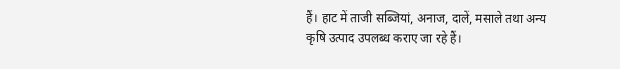हैं। हाट में ताजी सब्जियां, अनाज, दालें, मसाले तथा अन्य कृषि उत्पाद उपलब्ध कराए जा रहे हैं।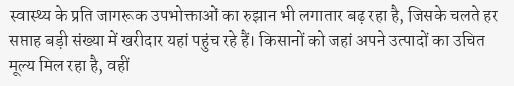स्वास्थ्य के प्रति जागरूक उपभोक्ताओं का रुझान भी लगातार बढ़ रहा है, जिसके चलते हर सप्ताह बड़ी संख्या में खरीदार यहां पहुंच रहे हैं। किसानों को जहां अपने उत्पादों का उचित मूल्य मिल रहा है, वहीं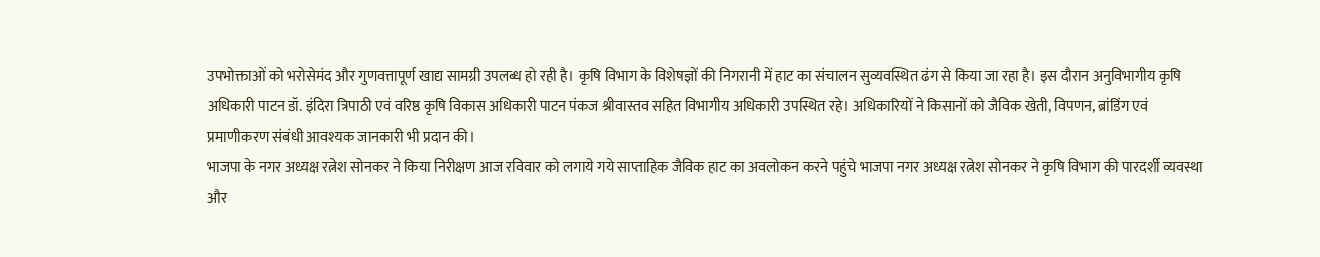उपभोक्ताओं को भरोसेमंद और गुणवत्तापूर्ण खाद्य सामग्री उपलब्ध हो रही है। कृषि विभाग के विशेषज्ञों की निगरानी में हाट का संचालन सुव्यवस्थित ढंग से किया जा रहा है। इस दौरान अनुविभागीय कृषि अधिकारी पाटन डॉ. इंदिरा त्रिपाठी एवं वरिष्ठ कृषि विकास अधिकारी पाटन पंकज श्रीवास्तव सहित विभागीय अधिकारी उपस्थित रहे। अधिकारियों ने किसानों को जैविक खेती, विपणन, ब्रांडिंग एवं प्रमाणीकरण संबंधी आवश्यक जानकारी भी प्रदान की।
भाजपा के नगर अध्यक्ष रत्नेश सोनकर ने किया निरीक्षण आज रविवार को लगाये गये साप्ताहिक जैविक हाट का अवलोकन करने पहुंचे भाजपा नगर अध्यक्ष रत्नेश सोनकर ने कृषि विभाग की पारदर्शी व्यवस्था और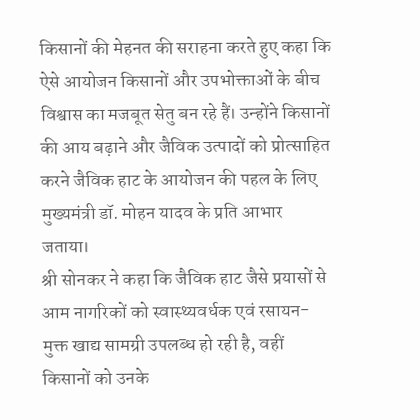किसानों की मेहनत की सराहना करते हुए कहा कि ऐसे आयोजन किसानों और उपभोक्ताओं के बीच विश्वास का मजबूत सेतु बन रहे हैं। उन्होंने किसानों की आय बढ़ाने और जैविक उत्पादों को प्रोत्साहित करने जैविक हाट के आयोजन की पहल के लिए मुख्यमंत्री डॉ. मोहन यादव के प्रति आभार जताया।
श्री सोनकर ने कहा कि जैविक हाट जैसे प्रयासों से आम नागरिकों को स्वास्थ्यवर्धक एवं रसायन-मुक्त खाद्य सामग्री उपलब्ध हो रही है, वहीं किसानों को उनके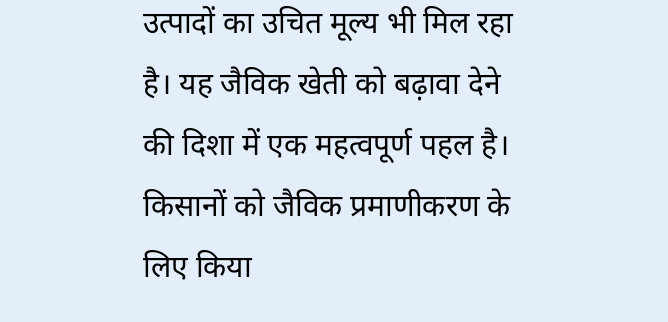उत्पादों का उचित मूल्य भी मिल रहा है। यह जैविक खेती को बढ़ावा देने की दिशा में एक महत्वपूर्ण पहल है। किसानों को जैविक प्रमाणीकरण के लिए किया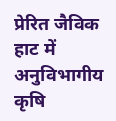प्रेरित जैविक हाट में अनुविभागीय कृषि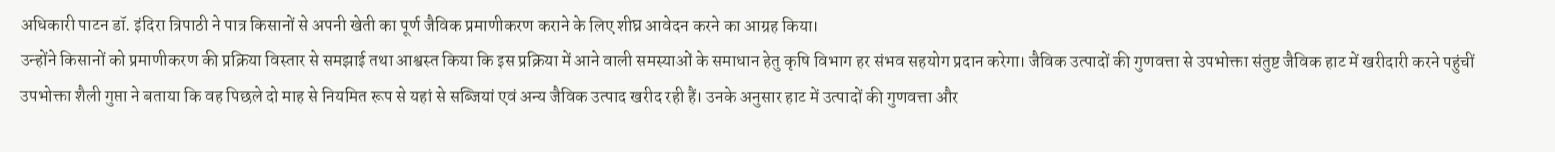अधिकारी पाटन डॉ. इंदिरा त्रिपाठी ने पात्र किसानों से अपनी खेती का पूर्ण जैविक प्रमाणीकरण कराने के लिए शीघ्र आवेदन करने का आग्रह किया।
उन्होंने किसानों को प्रमाणीकरण की प्रक्रिया विस्तार से समझाई तथा आश्वस्त किया कि इस प्रक्रिया में आने वाली समस्याओं के समाधान हेतु कृषि विभाग हर संभव सहयोग प्रदान करेगा। जैविक उत्पादों की गुणवत्ता से उपभोक्ता संतुष्ट जैविक हाट में खरीदारी करने पहुंचीं उपभोक्ता शैली गुप्ता ने बताया कि वह पिछले दो माह से नियमित रूप से यहां से सब्जियां एवं अन्य जैविक उत्पाद खरीद रही हैं। उनके अनुसार हाट में उत्पादों की गुणवत्ता और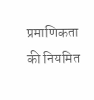प्रमाणिकता की नियमित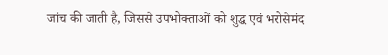जांच की जाती है, जिससे उपभोक्ताओं को शुद्ध एवं भरोसेमंद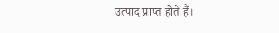उत्पाद प्राप्त होते हैं।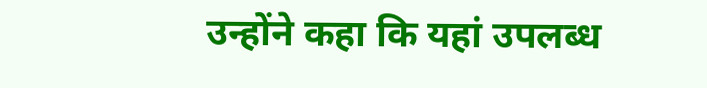उन्होंने कहा कि यहां उपलब्ध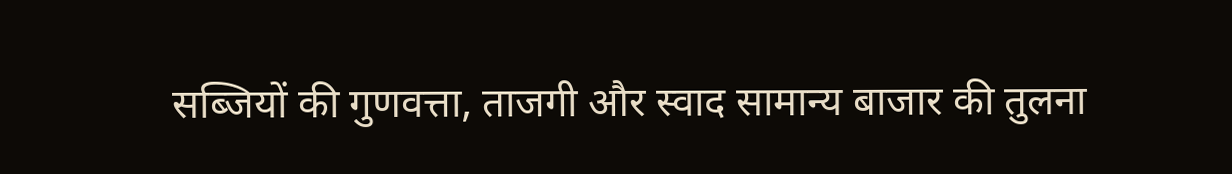सब्जियों की गुणवत्ता, ताजगी और स्वाद सामान्य बाजार की तुलना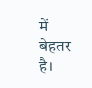में बेहतर है।